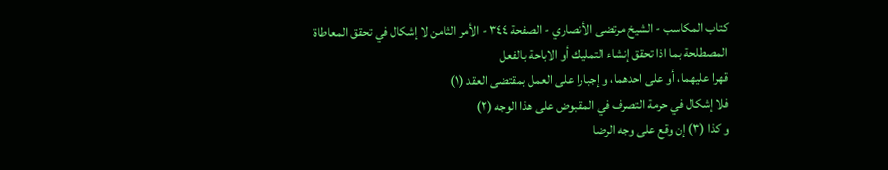كتاب المكاسب - الشيخ مرتضى الأنصاري - الصفحة ٣٤٤ - الأمر الثامن لا إشكال في تحقق المعاطاة المصطلحة بما اذا تحقق إنشاء التمليك أو الاباحة بالفعل
قهرا عليهما، أو على احدهما، و إجبارا على العمل بمقتضى العقد (١)
فلا إشكال في حرمة التصرف في المقبوض على هذا الوجه (٢)
و كذا (٣) إن وقع على وجه الرضا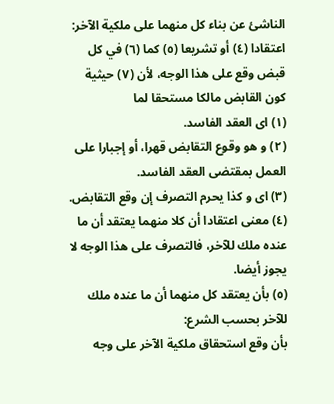الناشئ عن بناء كل منهما على ملكية الآخر: اعتقادا (٤) أو تشريعا (٥) كما (٦) في كل قبض وقع على هذا الوجه، لأن (٧) حيثية كون القابض مالكا مستحقا لما
(١) اى العقد الفاسد.
(٢) و هو وقوع التقابض قهرا، أو إجبارا على العمل بمقتضى العقد الفاسد.
(٣) اى و كذا يحرم التصرف إن وقع التقابض.
(٤) معنى اعتقادا أن كلا منهما يعتقد أن ما عنده ملك للآخر، فالتصرف على هذا الوجه لا يجوز أيضا.
(٥) بأن يعتقد كل منهما أن ما عنده ملك للآخر بحسب الشرع:
بأن وقع استحقاق ملكية الآخر على وجه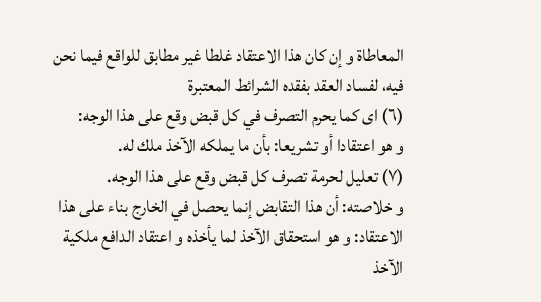المعاطاة و إن كان هذا الاعتقاد غلطا غير مطابق للواقع فيما نحن فيه، لفساد العقد بفقده الشرائط المعتبرة
(٦) اى كما يحرم التصرف في كل قبض وقع على هذا الوجه:
و هو اعتقادا أو تشريعا: بأن ما يملكه الآخذ ملك له.
(٧) تعليل لحرمة تصرف كل قبض وقع على هذا الوجه.
و خلاصته: أن هذا التقابض إنما يحصل في الخارج بناء على هذا الاعتقاد: و هو استحقاق الآخذ لما يأخذه و اعتقاد الدافع ملكية الآخذ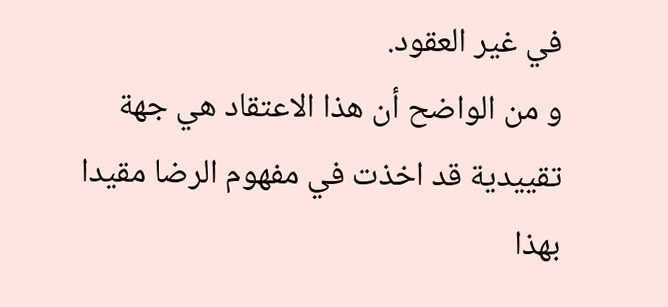في غير العقود.
و من الواضح أن هذا الاعتقاد هي جهة تقييدية قد اخذت في مفهوم الرضا مقيدا بهذا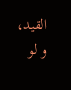القيد، و لو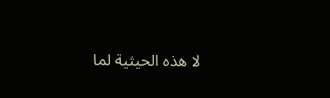لا هذه الحيثية لما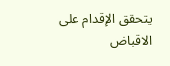يتحقق الإقدام على الاقباض